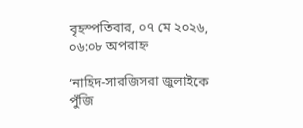বৃহস্পতিবার, ০৭ মে ২০২৬, ০৬:০৮ অপরাহ্ন

‘নাহিদ-সারজিসরা জুলাইকে পুঁজি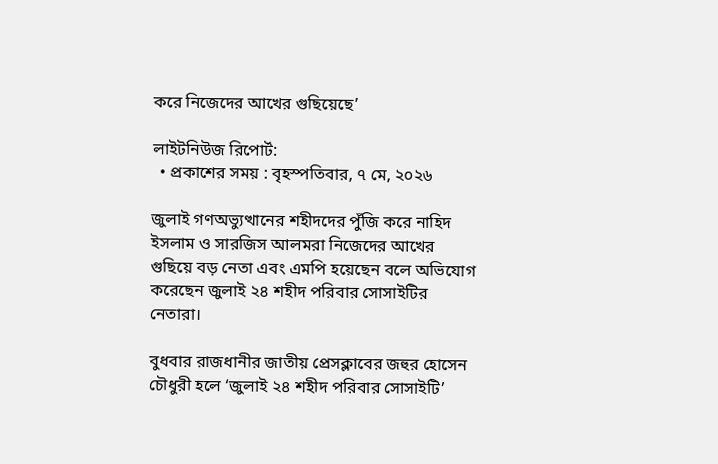করে নিজেদের আখের গুছিয়েছে’

লাইটনিউজ রিপোর্ট:
  • প্রকাশের সময় : বৃহস্পতিবার, ৭ মে, ২০২৬

জুলাই গণঅভ্যুত্থানের শহীদদের পুঁজি করে নাহিদ ইসলাম ও সারজিস আলমরা নিজেদের আখের গুছিয়ে বড় নেতা এবং এমপি হয়েছেন বলে অভিযোগ করেছেন জুলাই ২৪ শহীদ পরিবার সোসাইটির নেতারা।

বুধবার রাজধানীর জাতীয় প্রেসক্লাবের জহুর হোসেন চৌধুরী হলে ‘জুলাই ২৪ শহীদ পরিবার সোসাইটি’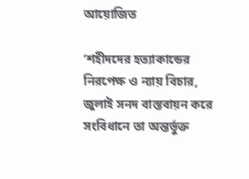আয়োজিত

‘শহীদদের হত্যাকান্ডের নিরপেক্ষ ও ন্যায় বিচার, জুলাই সনদ বাস্তবায়ন করে সংবিধানে তা অন্তর্ভুক্ত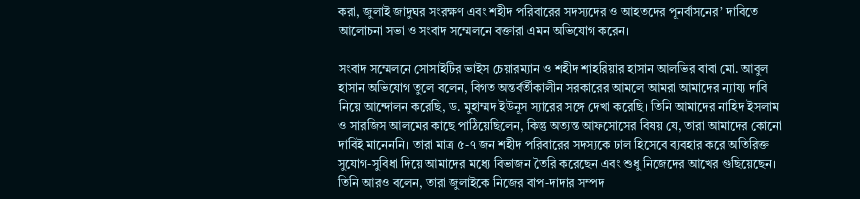করা, জুলাই জাদুঘর সংরক্ষণ এবং শহীদ পরিবারের সদস্যদের ও আহতদের পূনর্বাসনের’ দাবিতে আলোচনা সভা ও সংবাদ সম্মেলনে বক্তারা এমন অভিযোগ করেন।

সংবাদ সম্মেলনে সোসাইটির ভাইস চেয়ারম্যান ও শহীদ শাহরিয়ার হাসান আলভির বাবা মো. আবুল হাসান অভিযোগ তুলে বলেন, বিগত অন্তর্বর্তীকালীন সরকারের আমলে আমরা আমাদের ন্যায্য দাবি নিয়ে আন্দোলন করেছি, ড. মুহাম্মদ ইউনূস স্যারের সঙ্গে দেখা করেছি। তিনি আমাদের নাহিদ ইসলাম ও সারজিস আলমের কাছে পাঠিয়েছিলেন, কিন্তু অত্যন্ত আফসোসের বিষয় যে, তারা আমাদের কোনো দাবিই মানেননি। তারা মাত্র ৫-৭ জন শহীদ পরিবারের সদস্যকে ঢাল হিসেবে ব্যবহার করে অতিরিক্ত সুযোগ-সুবিধা দিয়ে আমাদের মধ্যে বিভাজন তৈরি করেছেন এবং শুধু নিজেদের আখের গুছিয়েছেন। তিনি আরও বলেন, তারা জুলাইকে নিজের বাপ-দাদার সম্পদ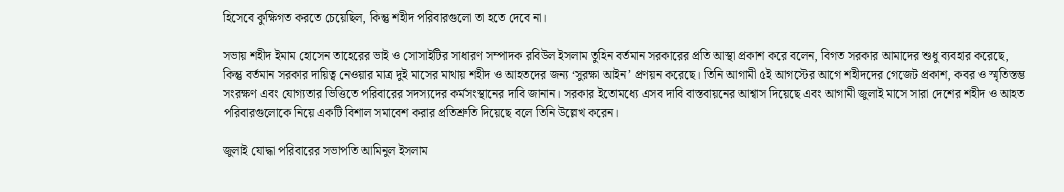হিসেবে কুক্ষিগত করতে চেয়েছিল, কিন্তু শহীদ পরিবারগুলো তা হতে দেবে না।

সভায় শহীদ ইমাম হোসেন তাহেরের ভাই ও সোসাইটির সাধারণ সম্পাদক রবিউল ইসলাম তুহিন বর্তমান সরকারের প্রতি আস্থা প্রকাশ করে বলেন, বিগত সরকার আমাদের শুধু ব্যবহার করেছে, কিন্তু বর্তমান সরকার দায়িত্ব নেওয়ার মাত্র দুই মাসের মাথায় শহীদ ও আহতদের জন্য ‘সুরক্ষা আইন’ প্রণয়ন করেছে। তিনি আগামী ৫ই আগস্টের আগে শহীদদের গেজেট প্রকাশ, কবর ও স্মৃতিস্তম্ভ সংরক্ষণ এবং যোগ্যতার ভিত্তিতে পরিবারের সদস্যদের কর্মসংস্থানের দাবি জানান। সরকার ইতোমধ্যে এসব দাবি বাস্তবায়নের আশ্বাস দিয়েছে এবং আগামী জুলাই মাসে সারা দেশের শহীদ ও আহত পরিবারগুলোকে নিয়ে একটি বিশাল সমাবেশ করার প্রতিশ্রুতি দিয়েছে বলে তিনি উল্লেখ করেন।

জুলাই যোদ্ধা পরিবারের সভাপতি আমিনুল ইসলাম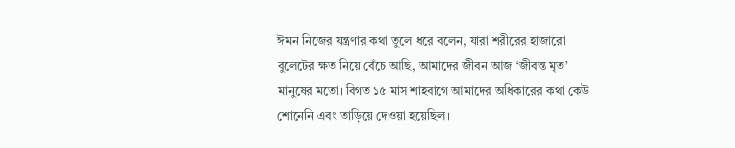ঈমন নিজের যন্ত্রণার কথা তুলে ধরে বলেন, যারা শরীরের হাজারো বুলেটের ক্ষত নিয়ে বেঁচে আছি, আমাদের জীবন আজ ‘জীবন্ত মৃত’ মানুষের মতো। বিগত ১৫ মাস শাহবাগে আমাদের অধিকারের কথা কেউ শোনেনি এবং তাড়িয়ে দেওয়া হয়েছিল।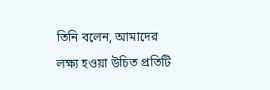তিনি বলেন, আমাদের লক্ষ্য হওয়া উচিত প্রতিটি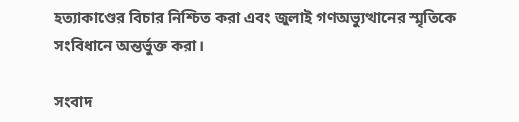হত্যাকাণ্ডের বিচার নিশ্চিত করা এবং জুলাই গণঅভ্যুত্থানের স্মৃতিকে সংবিধানে অন্তর্ভুক্ত করা।

সংবাদ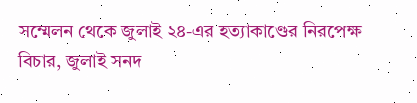সম্মেলন থেকে জুলাই ২৪-এর হত্যাকাণ্ডের নিরপেক্ষ বিচার, জুলাই সনদ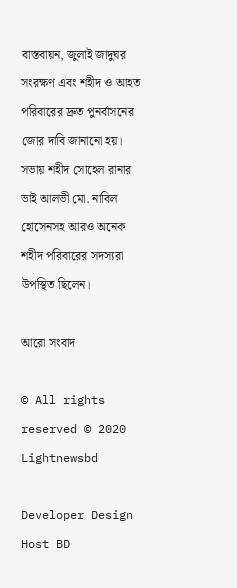বাস্তবায়ন, জুলাই জাদুঘর সংরক্ষণ এবং শহীদ ও আহত পরিবারের দ্রুত পুনর্বাসনের জোর দাবি জানানো হয়। সভায় শহীদ সোহেল রানার ভাই আলভী মো. নাবিল হোসেনসহ আরও অনেক শহীদ পরিবারের সদস্যরা উপস্থিত ছিলেন।

আরো সংবাদ

© All rights reserved © 2020 Lightnewsbd

Developer Design Host BD